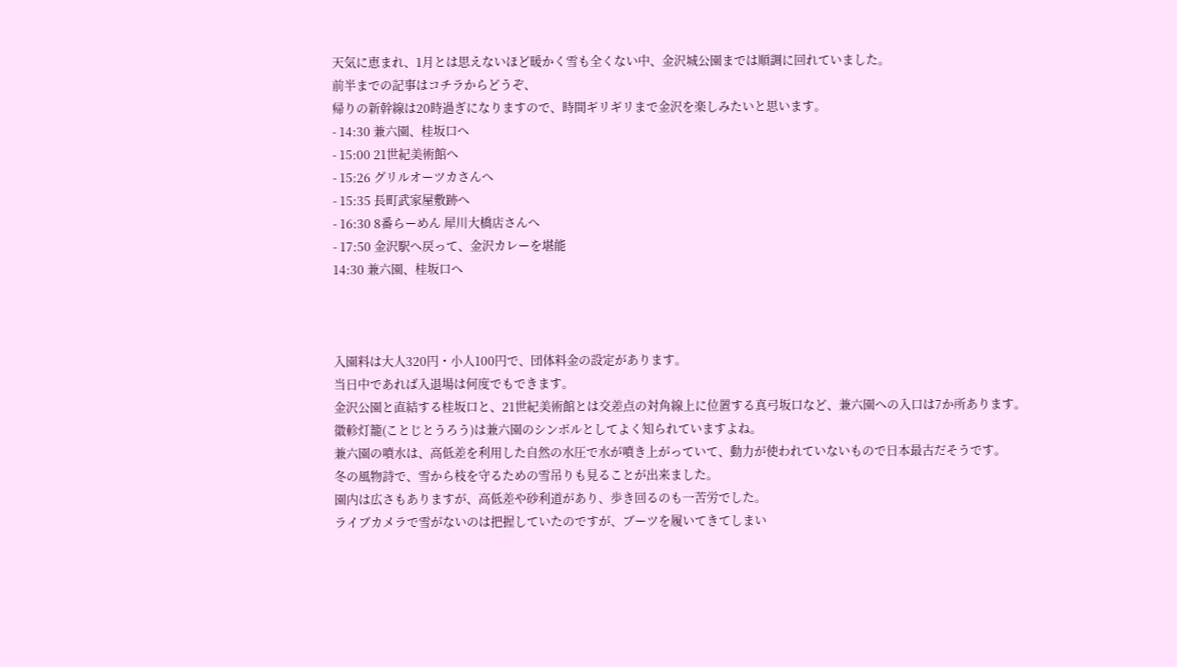天気に恵まれ、1月とは思えないほど暖かく雪も全くない中、金沢城公園までは順調に回れていました。
前半までの記事はコチラからどうぞ、
帰りの新幹線は20時過ぎになりますので、時間ギリギリまで金沢を楽しみたいと思います。
- 14:30 兼六園、桂坂口へ
- 15:00 21世紀美術館へ
- 15:26 グリルオーツカさんへ
- 15:35 長町武家屋敷跡へ
- 16:30 8番らーめん 犀川大橋店さんへ
- 17:50 金沢駅へ戻って、金沢カレーを堪能
14:30 兼六園、桂坂口へ



入園料は大人320円・小人100円で、団体料金の設定があります。
当日中であれば入退場は何度でもできます。
金沢公園と直結する桂坂口と、21世紀美術館とは交差点の対角線上に位置する真弓坂口など、兼六園への入口は7か所あります。
徽軫灯籠(ことじとうろう)は兼六園のシンボルとしてよく知られていますよね。
兼六園の噴水は、高低差を利用した自然の水圧で水が噴き上がっていて、動力が使われていないもので日本最古だそうです。
冬の風物詩で、雪から枝を守るための雪吊りも見ることが出来ました。
園内は広さもありますが、高低差や砂利道があり、歩き回るのも一苦労でした。
ライブカメラで雪がないのは把握していたのですが、ブーツを履いてきてしまい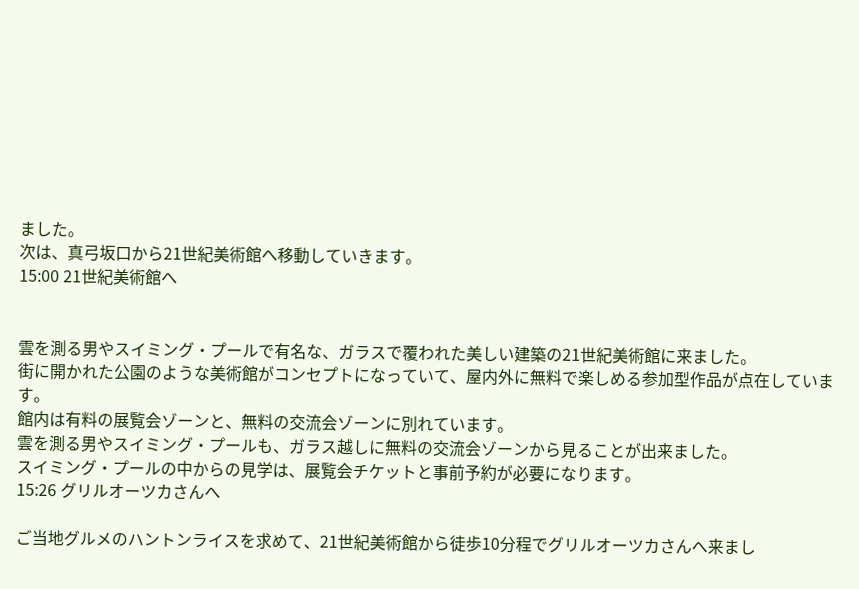ました。
次は、真弓坂口から21世紀美術館へ移動していきます。
15:00 21世紀美術館へ


雲を測る男やスイミング・プールで有名な、ガラスで覆われた美しい建築の21世紀美術館に来ました。
街に開かれた公園のような美術館がコンセプトになっていて、屋内外に無料で楽しめる参加型作品が点在しています。
館内は有料の展覧会ゾーンと、無料の交流会ゾーンに別れています。
雲を測る男やスイミング・プールも、ガラス越しに無料の交流会ゾーンから見ることが出来ました。
スイミング・プールの中からの見学は、展覧会チケットと事前予約が必要になります。
15:26 グリルオーツカさんへ

ご当地グルメのハントンライスを求めて、21世紀美術館から徒歩10分程でグリルオーツカさんへ来まし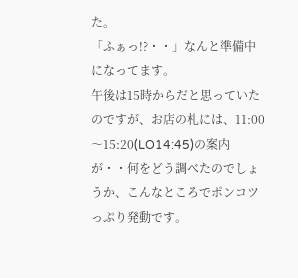た。
「ふぁっ!?・・」なんと準備中になってます。
午後は15時からだと思っていたのですが、お店の札には、11:00〜15:20(LO14:45)の案内が・・何をどう調べたのでしょうか、こんなところでポンコツっぷり発動です。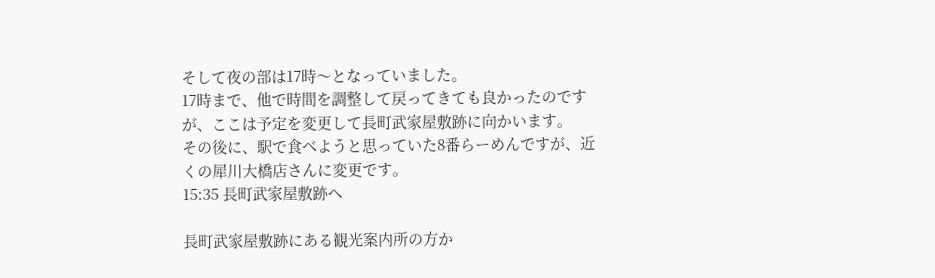そして夜の部は17時〜となっていました。
17時まで、他で時間を調整して戻ってきても良かったのですが、ここは予定を変更して長町武家屋敷跡に向かいます。
その後に、駅で食べようと思っていた8番らーめんですが、近くの犀川大橋店さんに変更です。
15:35 長町武家屋敷跡へ

長町武家屋敷跡にある観光案内所の方か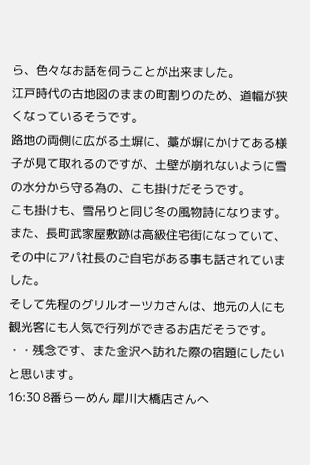ら、色々なお話を伺うことが出来ました。
江戸時代の古地図のままの町割りのため、道幅が狭くなっているそうです。
路地の両側に広がる土塀に、藁が塀にかけてある様子が見て取れるのですが、土壁が崩れないように雪の水分から守る為の、こも掛けだそうです。
こも掛けも、雪吊りと同じ冬の風物詩になります。
また、長町武家屋敷跡は高級住宅街になっていて、その中にアパ社長のご自宅がある事も話されていました。
そして先程のグリルオーツカさんは、地元の人にも観光客にも人気で行列ができるお店だそうです。
・・残念です、また金沢へ訪れた際の宿題にしたいと思います。
16:30 8番らーめん 犀川大橋店さんへ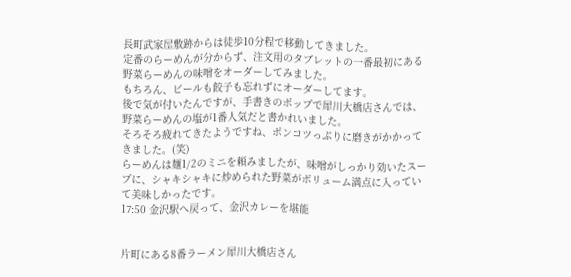長町武家屋敷跡からは徒歩10分程で移動してきました。
定番のらーめんが分からず、注文用のタブレットの一番最初にある野菜らーめんの味噌をオーダーしてみました。
もちろん、ビールも餃子も忘れずにオーダーしてます。
後で気が付いたんですが、手書きのポップで犀川大橋店さんでは、野菜らーめんの塩が1番人気だと書かれいました。
そろそろ疲れてきたようですね、ポンコツっぷりに磨きがかかってきました。(笑)
らーめんは麺1/2のミニを頼みましたが、味噌がしっかり効いたスープに、シャキシャキに炒められた野菜がボリューム満点に入っていて美味しかったです。
17:50 金沢駅へ戻って、金沢カレーを堪能


片町にある8番ラーメン犀川大橋店さん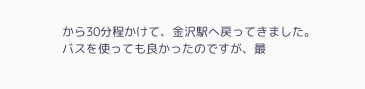から30分程かけて、金沢駅へ戻ってきました。
バスを使っても良かったのですが、最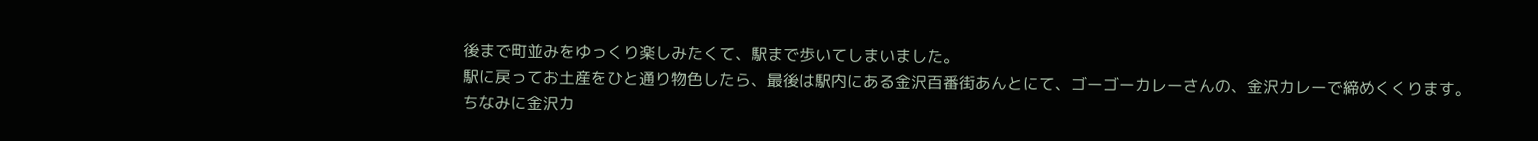後まで町並みをゆっくり楽しみたくて、駅まで歩いてしまいました。
駅に戻ってお土産をひと通り物色したら、最後は駅内にある金沢百番街あんとにて、ゴーゴーカレーさんの、金沢カレーで締めくくります。
ちなみに金沢カ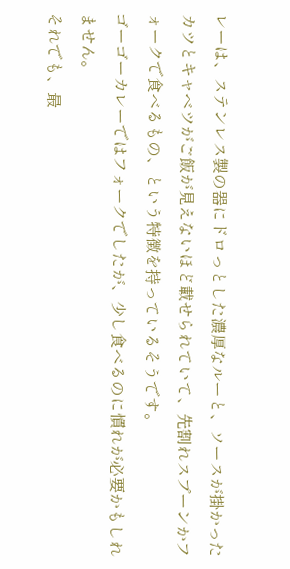レーは、ステンレス製の器にドロっとした濃厚なルーと、ソースが掛かったカツとキャベツがご飯が見えないほど載せられていて、先割れスプーンかフォークで食べるもの、という特徴を持っているそうです。
ゴーゴーカレーではフォークでしたが、少し食べるのに慣れが必要かもしれません。
それでも、最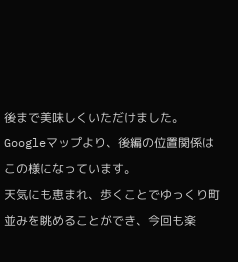後まで美味しくいただけました。
Googleマップより、後編の位置関係はこの様になっています。
天気にも恵まれ、歩くことでゆっくり町並みを眺めることができ、今回も楽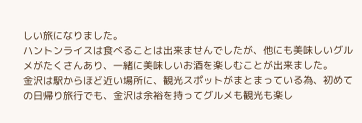しい旅になりました。
ハントンライスは食べることは出来ませんでしたが、他にも美味しいグルメがたくさんあり、一緒に美味しいお酒を楽しむことが出来ました。
金沢は駅からほど近い場所に、観光スポットがまとまっている為、初めての日帰り旅行でも、金沢は余裕を持ってグルメも観光も楽し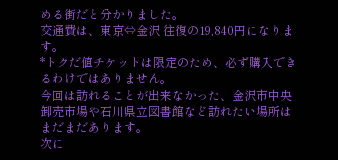める街だと分かりました。
交通費は、東京⇔金沢 往復の19,840円になります。
*トクだ値チケットは限定のため、必ず購入できるわけではありません。
今回は訪れることが出来なかった、金沢市中央卸売市場や石川県立図書館など訪れたい場所はまだまだあります。
次に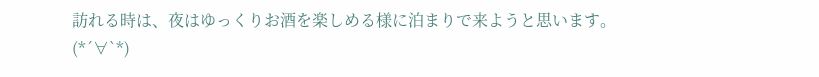訪れる時は、夜はゆっくりお酒を楽しめる様に泊まりで来ようと思います。
(*´∀`*)